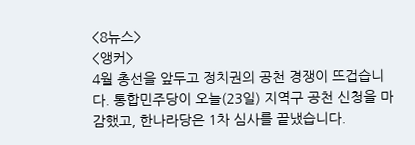<8뉴스>
<앵커>
4월 총선을 앞두고 정치권의 공천 경쟁이 뜨겁습니다. 통합민주당이 오늘(23일) 지역구 공천 신청을 마감했고, 한나라당은 1차 심사를 끝냈습니다.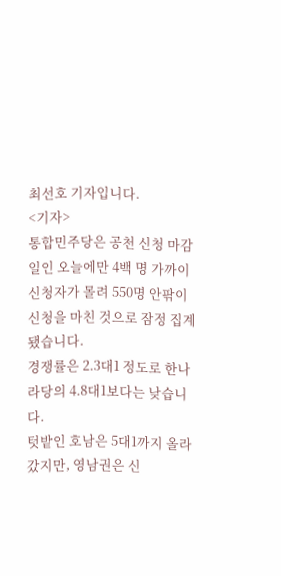최선호 기자입니다.
<기자>
통합민주당은 공천 신청 마감일인 오늘에만 4백 명 가까이 신청자가 몰려 550명 안팎이 신청을 마친 것으로 잠정 집계됐습니다.
경쟁률은 2.3대1 정도로 한나라당의 4.8대1보다는 낮습니다.
텃밭인 호남은 5대1까지 올라갔지만, 영남권은 신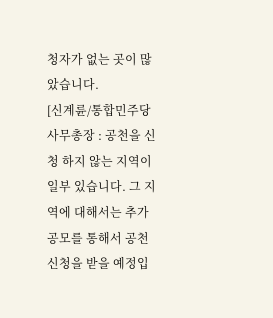청자가 없는 곳이 많았습니다.
[신계륜/통합민주당 사무총장 : 공천을 신청 하지 않는 지역이 일부 있습니다. 그 지역에 대해서는 추가 공모를 통해서 공천 신청을 받을 예정입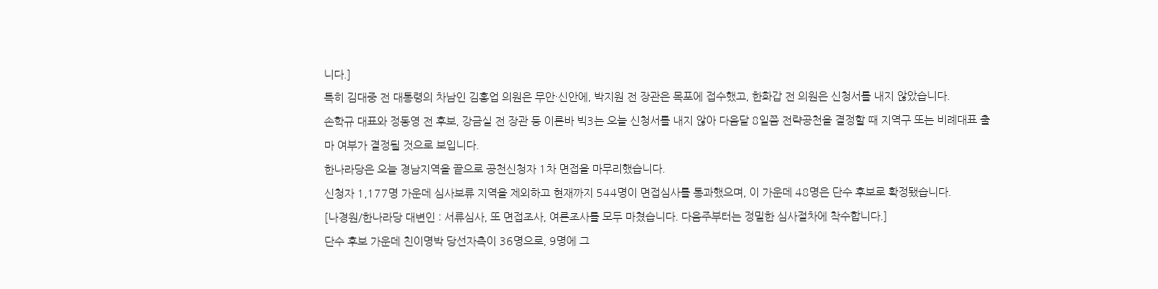니다.]
특히 김대중 전 대통령의 차남인 김홍업 의원은 무안·신안에, 박지원 전 장관은 목포에 접수했고, 한화갑 전 의원은 신청서를 내지 않았습니다.
손학규 대표와 정동영 전 후보, 강금실 전 장관 등 이른바 빅3는 오늘 신청서를 내지 않아 다음달 8일쯤 전략공천을 결정할 때 지역구 또는 비례대표 출마 여부가 결정될 것으로 보입니다.
한나라당은 오늘 경남지역을 끝으로 공천신청자 1차 면접을 마무리했습니다.
신청자 1,177명 가운데 심사보류 지역을 제외하고 현재까지 544명이 면접심사를 통과했으며, 이 가운데 48명은 단수 후보로 확정됐습니다.
[나경원/한나라당 대변인 : 서류심사, 또 면접조사, 여론조사를 모두 마쳤습니다. 다음주부터는 정밀한 심사절차에 착수합니다.]
단수 후보 가운데 친이명박 당선자측이 36명으로, 9명에 그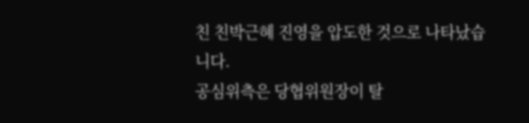친 친박근혜 진영을 압도한 것으로 나타났습니다.
공심위측은 당협위원장이 탈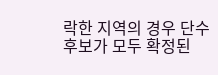락한 지역의 경우 단수 후보가 모두 확정된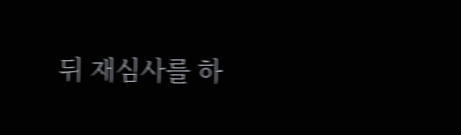뒤 재심사를 하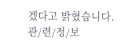겠다고 밝혔습니다.
관/련/정/보